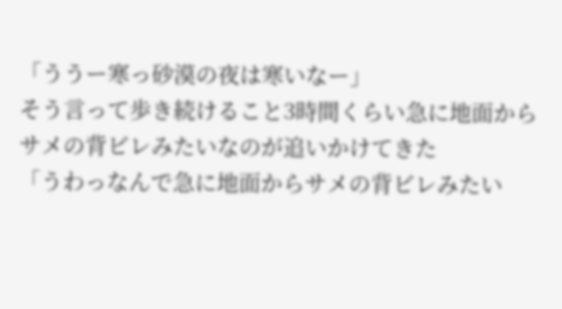「ううー寒っ砂漠の夜は寒いなー」
そう言って歩き続けること3時間くらい急に地面からサメの背ビレみたいなのが追いかけてきた
「うわっなんで急に地面からサメの背ビレみたい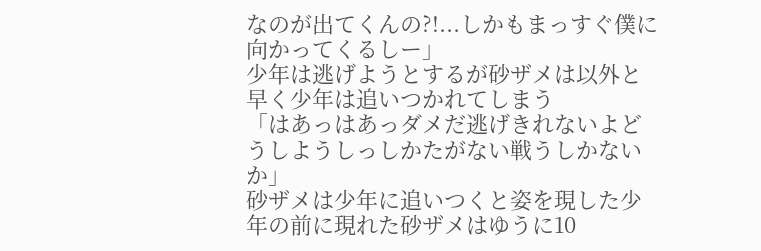なのが出てくんの?!...しかもまっすぐ僕に向かってくるしー」
少年は逃げようとするが砂ザメは以外と早く少年は追いつかれてしまう
「はあっはあっダメだ逃げきれないよどうしようしっしかたがない戦うしかないか」
砂ザメは少年に追いつくと姿を現した少年の前に現れた砂ザメはゆうに10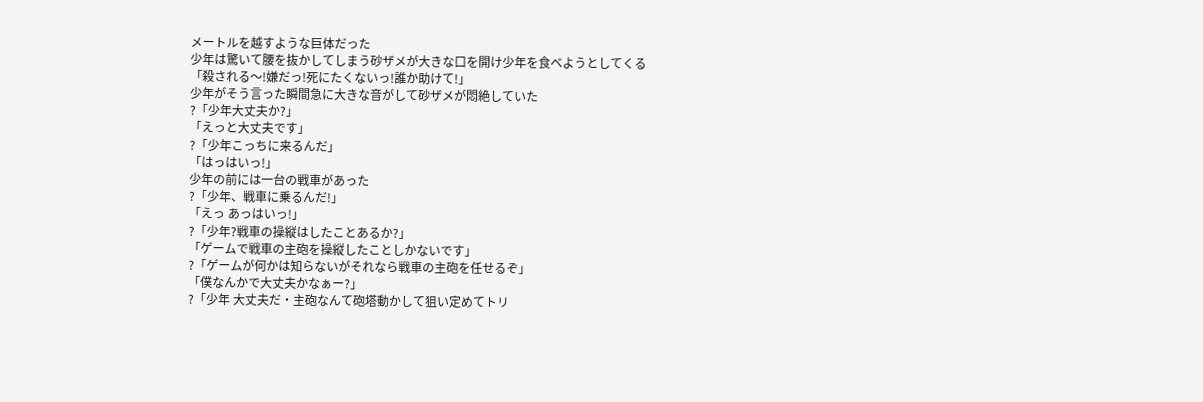メートルを越すような巨体だった
少年は驚いて腰を抜かしてしまう砂ザメが大きな口を開け少年を食べようとしてくる
「殺される〜!嫌だっ!死にたくないっ!誰か助けて!」
少年がそう言った瞬間急に大きな音がして砂ザメが悶絶していた
?「少年大丈夫か?」
「えっと大丈夫です」
?「少年こっちに来るんだ」
「はっはいっ!」
少年の前には一台の戦車があった
?「少年、戦車に乗るんだ!」
「えっ あっはいっ!」
?「少年?戦車の操縦はしたことあるか?」
「ゲームで戦車の主砲を操縦したことしかないです」
?「ゲームが何かは知らないがそれなら戦車の主砲を任せるぞ」
「僕なんかで大丈夫かなぁー?」
?「少年 大丈夫だ・主砲なんて砲塔動かして狙い定めてトリ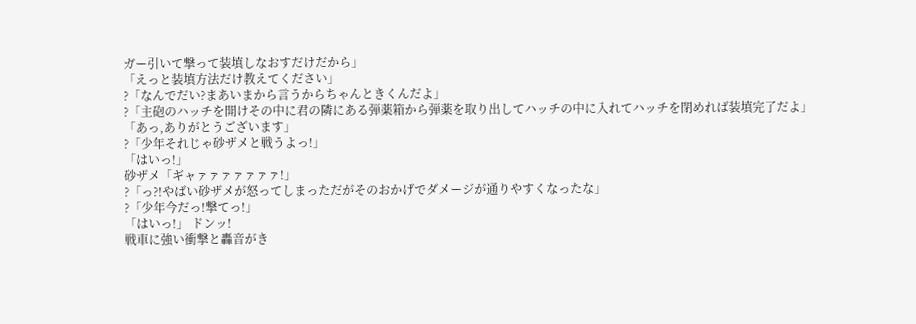ガー引いて撃って装填しなおすだけだから」
「えっと装填方法だけ教えてください」
?「なんでだい?まあいまから言うからちゃんときくんだよ」
?「主砲のハッチを開けその中に君の隣にある弾薬箱から弾薬を取り出してハッチの中に入れてハッチを閉めれば装填完了だよ」
「あっ,ありがとうございます」
?「少年それじゃ砂ザメと戦うよっ!」
「はいっ!」
砂ザメ「ギャァァァァァァァ!」
?「っ?!やばい砂ザメが怒ってしまっただがそのおかげでダメージが通りやすくなったな」
?「少年今だっ!撃てっ!」
「はいっ!」 ドンッ!
戦車に強い衝撃と轟音がき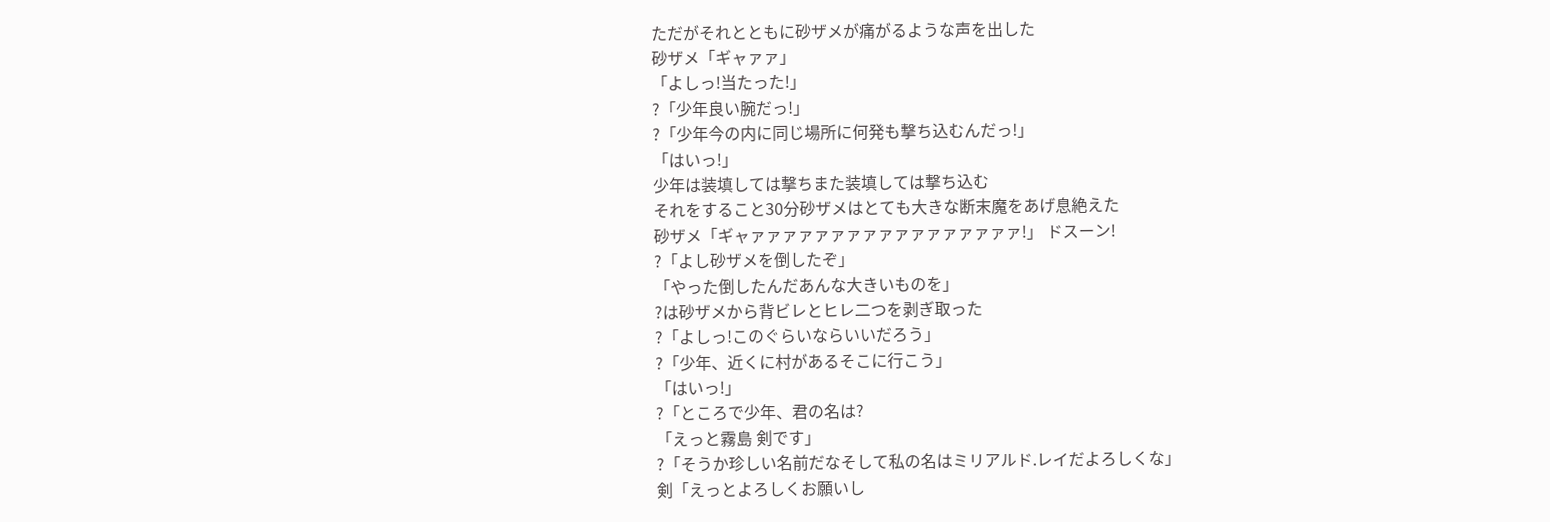ただがそれとともに砂ザメが痛がるような声を出した
砂ザメ「ギャァァ」
「よしっ!当たった!」
?「少年良い腕だっ!」
?「少年今の内に同じ場所に何発も撃ち込むんだっ!」
「はいっ!」
少年は装填しては撃ちまた装填しては撃ち込む
それをすること30分砂ザメはとても大きな断末魔をあげ息絶えた
砂ザメ「ギャァァァァァァァァァァァァァァァァァ!」 ドスーン!
?「よし砂ザメを倒したぞ」
「やった倒したんだあんな大きいものを」
?は砂ザメから背ビレとヒレ二つを剥ぎ取った
?「よしっ!このぐらいならいいだろう」
?「少年、近くに村があるそこに行こう」
「はいっ!」
?「ところで少年、君の名は?
「えっと霧島 剣です」
?「そうか珍しい名前だなそして私の名はミリアルド.レイだよろしくな」
剣「えっとよろしくお願いし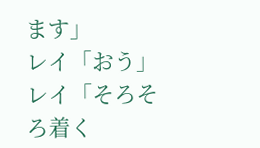ます」
レイ「おう」
レイ「そろそろ着く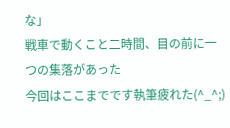な」
戦車で動くこと二時間、目の前に一つの集落があった
今回はここまでです執筆疲れた(^_^;)